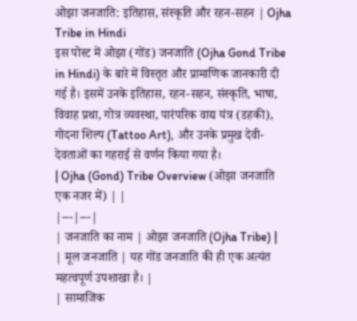ओझा जनजाति: इतिहास, संस्कृति और रहन-सहन | Ojha Tribe in Hindi
इस पोस्ट में ओझा (गोंड) जनजाति (Ojha Gond Tribe in Hindi) के बारे में विस्तृत और प्रामाणिक जानकारी दी गई है। इसमें उनके इतिहास, रहन-सहन, संस्कृति, भाषा, विवाह प्रथा, गोत्र व्यवस्था, पारंपरिक वाद्य यंत्र (डहकी), गोदना शिल्प (Tattoo Art), और उनके प्रमुख देवी-देवताओं का गहराई से वर्णन किया गया है।
| Ojha (Gond) Tribe Overview (ओझा जनजाति एक नजर में) | |
|---|---|
| जनजाति का नाम | ओझा जनजाति (Ojha Tribe) |
| मूल जनजाति | यह गोंड जनजाति की ही एक अत्यंत महत्वपूर्ण उपशाखा है। |
| सामाजिक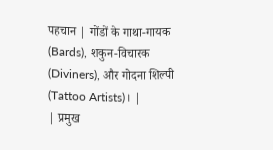पहचान | गोंडों के गाथा-गायक (Bards), शकुन-विचारक (Diviners), और गोदना शिल्पी (Tattoo Artists)। |
| प्रमुख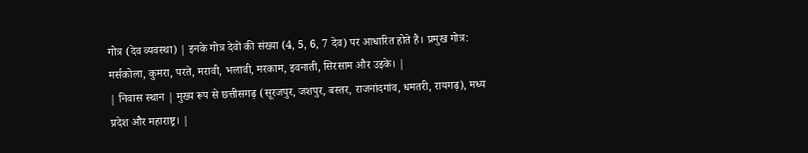गोत्र (देव व्यवस्था) | इनके गोत्र देवों की संख्या (4, 5, 6, 7 देव) पर आधारित होते हैं। प्रमुख गोत्र: मर्सकोला, कुमरा, परते, मरावी, भलावी, मरकाम, इवनाती, सिरसाम और उइके। |
| निवास स्थान | मुख्य रूप से छत्तीसगढ़ (सूरजपुर, जशपुर, बस्तर, राजनांदगांव, धमतरी, रायगढ़), मध्य प्रदेश और महाराष्ट्र। |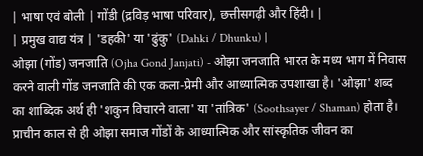| भाषा एवं बोली | गोंडी (द्रविड़ भाषा परिवार), छत्तीसगढ़ी और हिंदी। |
| प्रमुख वाद्य यंत्र | 'डहकी' या 'ढुंकु' (Dahki / Dhunku) |
ओझा (गोंड) जनजाति (Ojha Gond Janjati) - ओझा जनजाति भारत के मध्य भाग में निवास करने वाली गोंड जनजाति की एक कला-प्रेमी और आध्यात्मिक उपशाखा है। 'ओझा' शब्द का शाब्दिक अर्थ ही 'शकुन विचारने वाला' या 'तांत्रिक' (Soothsayer / Shaman) होता है। प्राचीन काल से ही ओझा समाज गोंडों के आध्यात्मिक और सांस्कृतिक जीवन का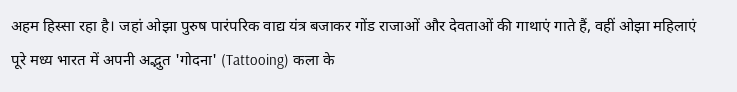अहम हिस्सा रहा है। जहां ओझा पुरुष पारंपरिक वाद्य यंत्र बजाकर गोंड राजाओं और देवताओं की गाथाएं गाते हैं, वहीं ओझा महिलाएं पूरे मध्य भारत में अपनी अद्भुत 'गोदना' (Tattooing) कला के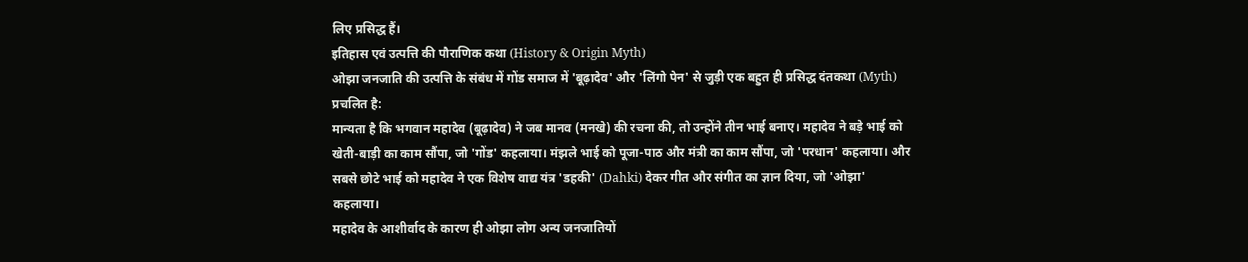लिए प्रसिद्ध हैं।
इतिहास एवं उत्पत्ति की पौराणिक कथा (History & Origin Myth)
ओझा जनजाति की उत्पत्ति के संबंध में गोंड समाज में 'बूढ़ादेव' और 'लिंगो पेन' से जुड़ी एक बहुत ही प्रसिद्ध दंतकथा (Myth) प्रचलित है:
मान्यता है कि भगवान महादेव (बूढ़ादेव) ने जब मानव (मनखे) की रचना की, तो उन्होंने तीन भाई बनाए। महादेव ने बड़े भाई को खेती-बाड़ी का काम सौंपा, जो 'गोंड' कहलाया। मंझले भाई को पूजा-पाठ और मंत्री का काम सौंपा, जो 'परधान' कहलाया। और सबसे छोटे भाई को महादेव ने एक विशेष वाद्य यंत्र 'डहकी' (Dahki) देकर गीत और संगीत का ज्ञान दिया, जो 'ओझा' कहलाया।
महादेव के आशीर्वाद के कारण ही ओझा लोग अन्य जनजातियों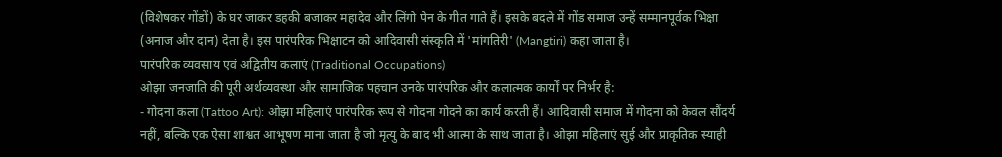(विशेषकर गोंडों) के घर जाकर डहकी बजाकर महादेव और लिंगो पेन के गीत गाते हैं। इसके बदले में गोंड समाज उन्हें सम्मानपूर्वक भिक्षा (अनाज और दान) देता है। इस पारंपरिक भिक्षाटन को आदिवासी संस्कृति में 'मांगतिरी' (Mangtiri) कहा जाता है।
पारंपरिक व्यवसाय एवं अद्वितीय कलाएं (Traditional Occupations)
ओझा जनजाति की पूरी अर्थव्यवस्था और सामाजिक पहचान उनके पारंपरिक और कलात्मक कार्यों पर निर्भर है:
- गोदना कला (Tattoo Art): ओझा महिलाएं पारंपरिक रूप से गोदना गोदने का कार्य करती हैं। आदिवासी समाज में गोदना को केवल सौंदर्य नहीं, बल्कि एक ऐसा शाश्वत आभूषण माना जाता है जो मृत्यु के बाद भी आत्मा के साथ जाता है। ओझा महिलाएं सुई और प्राकृतिक स्याही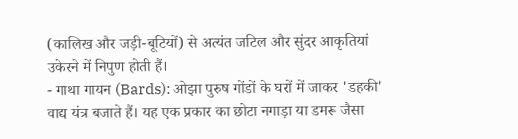(कालिख और जड़ी-बूटियों) से अत्यंत जटिल और सुंदर आकृतियां उकेरने में निपुण होती हैं।
- गाथा गायन (Bards): ओझा पुरुष गोंडों के घरों में जाकर 'डहकी' वाद्य यंत्र बजाते हैं। यह एक प्रकार का छोटा नगाड़ा या डमरू जैसा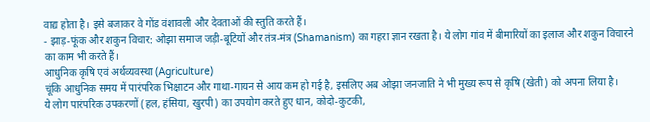वाद्य होता है। इसे बजाकर वे गोंड वंशावली और देवताओं की स्तुति करते हैं।
- झाड़-फूंक और शकुन विचार: ओझा समाज जड़ी-बूटियों और तंत्र-मंत्र (Shamanism) का गहरा ज्ञान रखता है। ये लोग गांव में बीमारियों का इलाज और शकुन विचारने का काम भी करते हैं।
आधुनिक कृषि एवं अर्थव्यवस्था (Agriculture)
चूंकि आधुनिक समय में पारंपरिक भिक्षाटन और गाथा-गायन से आय कम हो गई है, इसलिए अब ओझा जनजाति ने भी मुख्य रूप से कृषि (खेती) को अपना लिया है।
ये लोग पारंपरिक उपकरणों (हल, हंसिया, खुरपी) का उपयोग करते हुए धान, कोदो-कुटकी,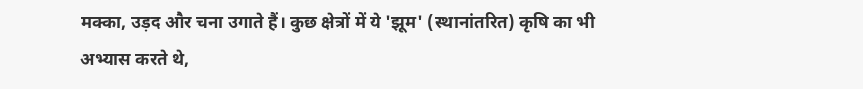मक्का, उड़द और चना उगाते हैं। कुछ क्षेत्रों में ये 'झूम' (स्थानांतरित) कृषि का भी अभ्यास करते थे,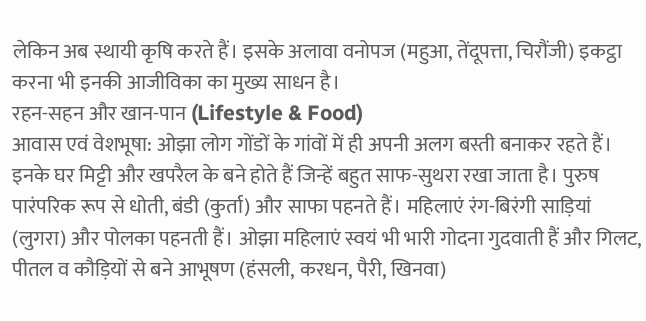लेकिन अब स्थायी कृषि करते हैं। इसके अलावा वनोपज (महुआ, तेंदूपत्ता, चिरौंजी) इकट्ठा करना भी इनकी आजीविका का मुख्य साधन है।
रहन-सहन और खान-पान (Lifestyle & Food)
आवास एवं वेशभूषा: ओझा लोग गोंडों के गांवों में ही अपनी अलग बस्ती बनाकर रहते हैं। इनके घर मिट्टी और खपरैल के बने होते हैं जिन्हें बहुत साफ-सुथरा रखा जाता है। पुरुष पारंपरिक रूप से धोती, बंडी (कुर्ता) और साफा पहनते हैं। महिलाएं रंग-बिरंगी साड़ियां (लुगरा) और पोलका पहनती हैं। ओझा महिलाएं स्वयं भी भारी गोदना गुदवाती हैं और गिलट, पीतल व कौड़ियों से बने आभूषण (हंसली, करधन, पैरी, खिनवा)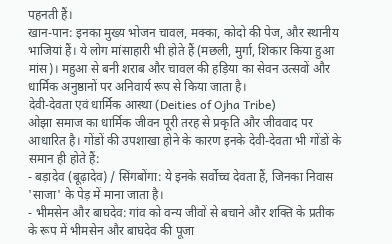पहनती हैं।
खान-पान: इनका मुख्य भोजन चावल, मक्का, कोदो की पेज, और स्थानीय भाजियां हैं। ये लोग मांसाहारी भी होते हैं (मछली, मुर्गा, शिकार किया हुआ मांस)। महुआ से बनी शराब और चावल की हड़िया का सेवन उत्सवों और धार्मिक अनुष्ठानों पर अनिवार्य रूप से किया जाता है।
देवी-देवता एवं धार्मिक आस्था (Deities of Ojha Tribe)
ओझा समाज का धार्मिक जीवन पूरी तरह से प्रकृति और जीववाद पर आधारित है। गोंडों की उपशाखा होने के कारण इनके देवी-देवता भी गोंडों के समान ही होते हैं:
- बड़ादेव (बूढ़ादेव) / सिंगबोंगा: ये इनके सर्वोच्च देवता हैं, जिनका निवास 'साजा' के पेड़ में माना जाता है।
- भीमसेन और बाघदेव: गांव को वन्य जीवों से बचाने और शक्ति के प्रतीक के रूप में भीमसेन और बाघदेव की पूजा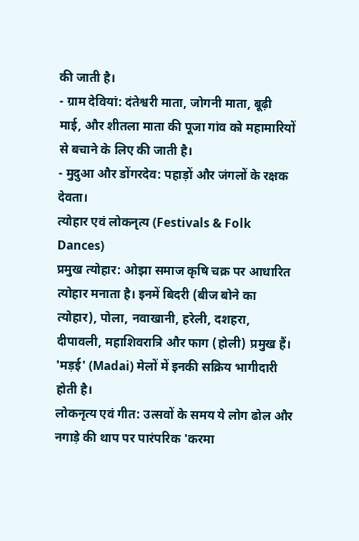की जाती है।
- ग्राम देवियां: दंतेश्वरी माता, जोगनी माता, बूढ़ी माई, और शीतला माता की पूजा गांव को महामारियों से बचाने के लिए की जाती है।
- मुदुआ और डोंगरदेव: पहाड़ों और जंगलों के रक्षक देवता।
त्योहार एवं लोकनृत्य (Festivals & Folk Dances)
प्रमुख त्योहार: ओझा समाज कृषि चक्र पर आधारित त्योहार मनाता है। इनमें बिदरी (बीज बोने का त्योहार), पोला, नवाखानी, हरेली, दशहरा, दीपावली, महाशिवरात्रि और फाग (होली) प्रमुख हैं। 'मड़ई' (Madai) मेलों में इनकी सक्रिय भागीदारी होती है।
लोकनृत्य एवं गीत: उत्सवों के समय ये लोग ढोल और नगाड़े की थाप पर पारंपरिक 'करमा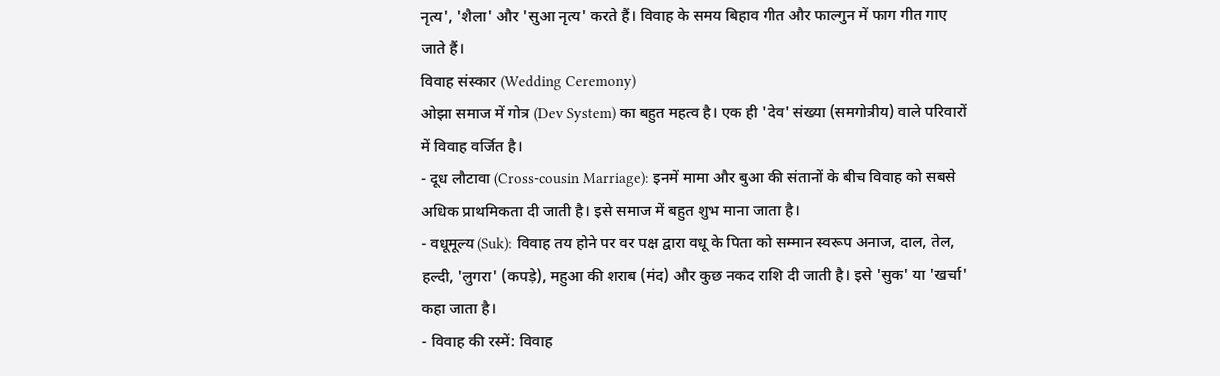नृत्य', 'शैला' और 'सुआ नृत्य' करते हैं। विवाह के समय बिहाव गीत और फाल्गुन में फाग गीत गाए जाते हैं।
विवाह संस्कार (Wedding Ceremony)
ओझा समाज में गोत्र (Dev System) का बहुत महत्व है। एक ही 'देव' संख्या (समगोत्रीय) वाले परिवारों में विवाह वर्जित है।
- दूध लौटावा (Cross-cousin Marriage): इनमें मामा और बुआ की संतानों के बीच विवाह को सबसे अधिक प्राथमिकता दी जाती है। इसे समाज में बहुत शुभ माना जाता है।
- वधूमूल्य (Suk): विवाह तय होने पर वर पक्ष द्वारा वधू के पिता को सम्मान स्वरूप अनाज, दाल, तेल, हल्दी, 'लुगरा' (कपड़े), महुआ की शराब (मंद) और कुछ नकद राशि दी जाती है। इसे 'सुक' या 'खर्चा' कहा जाता है।
- विवाह की रस्में: विवाह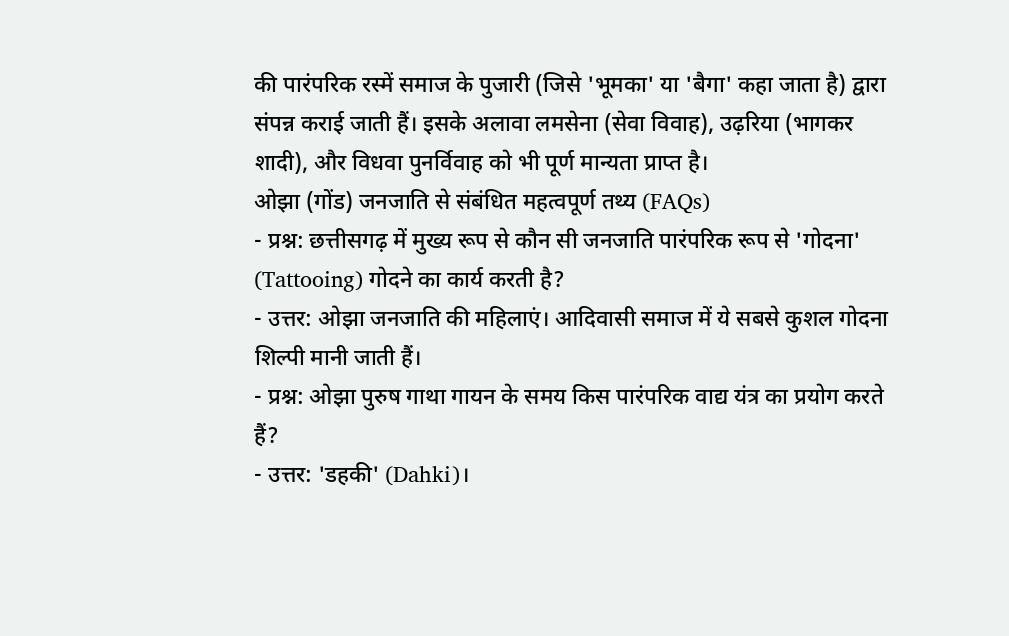की पारंपरिक रस्में समाज के पुजारी (जिसे 'भूमका' या 'बैगा' कहा जाता है) द्वारा संपन्न कराई जाती हैं। इसके अलावा लमसेना (सेवा विवाह), उढ़रिया (भागकर शादी), और विधवा पुनर्विवाह को भी पूर्ण मान्यता प्राप्त है।
ओझा (गोंड) जनजाति से संबंधित महत्वपूर्ण तथ्य (FAQs)
- प्रश्न: छत्तीसगढ़ में मुख्य रूप से कौन सी जनजाति पारंपरिक रूप से 'गोदना' (Tattooing) गोदने का कार्य करती है?
- उत्तर: ओझा जनजाति की महिलाएं। आदिवासी समाज में ये सबसे कुशल गोदना शिल्पी मानी जाती हैं।
- प्रश्न: ओझा पुरुष गाथा गायन के समय किस पारंपरिक वाद्य यंत्र का प्रयोग करते हैं?
- उत्तर: 'डहकी' (Dahki)।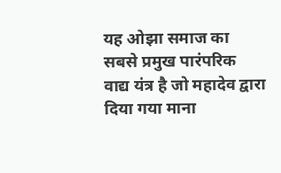यह ओझा समाज का सबसे प्रमुख पारंपरिक वाद्य यंत्र है जो महादेव द्वारा दिया गया माना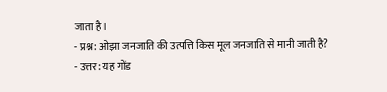जाता है।
- प्रश्न: ओझा जनजाति की उत्पत्ति किस मूल जनजाति से मानी जाती है?
- उत्तर: यह गोंड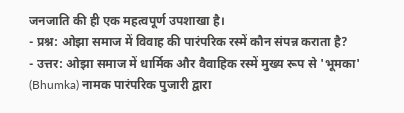जनजाति की ही एक महत्वपूर्ण उपशाखा है।
- प्रश्न: ओझा समाज में विवाह की पारंपरिक रस्में कौन संपन्न कराता है?
- उत्तर: ओझा समाज में धार्मिक और वैवाहिक रस्में मुख्य रूप से 'भूमका' (Bhumka) नामक पारंपरिक पुजारी द्वारा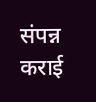संपन्न कराई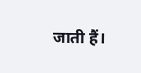जाती हैं।